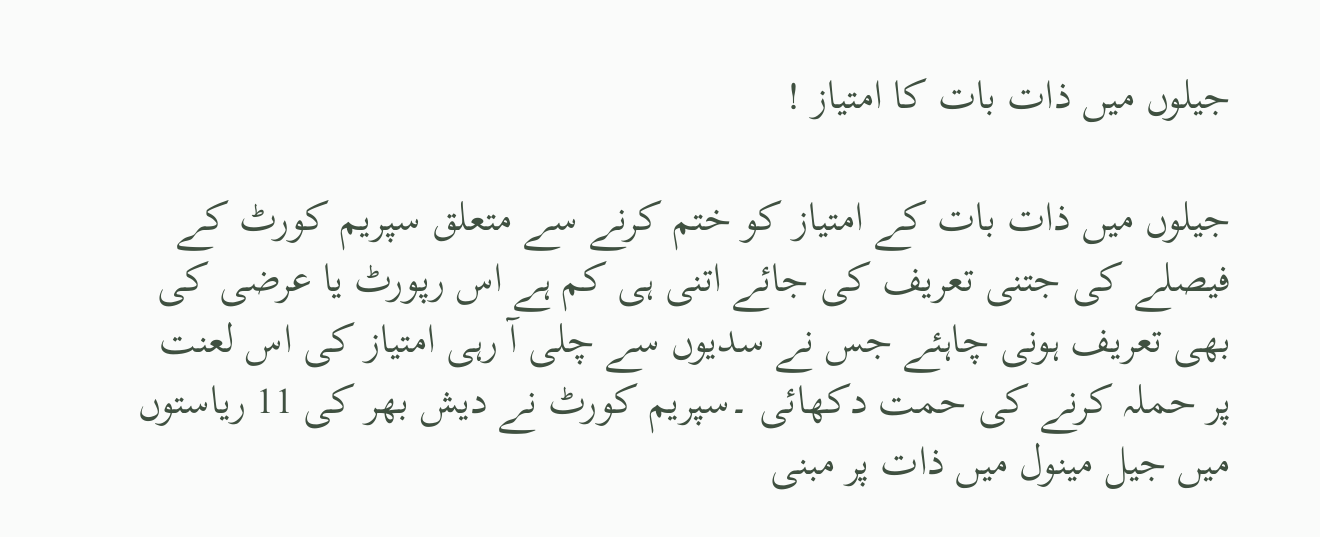جیلوں میں ذات بات کا امتیاز !

جیلوں میں ذات بات کے امتیاز کو ختم کرنے سے متعلق سپریم کورٹ کے فیصلے کی جتنی تعریف کی جائے اتنی ہی کم ہے اس رپورٹ یا عرضی کی بھی تعریف ہونی چاہئے جس نے سدیوں سے چلی آ رہی امتیاز کی اس لعنت پر حملہ کرنے کی حمت دکھائی ۔سپریم کورٹ نے دیش بھر کی 11 ریاستوں میں جیل مینول میں ذات پر مبنی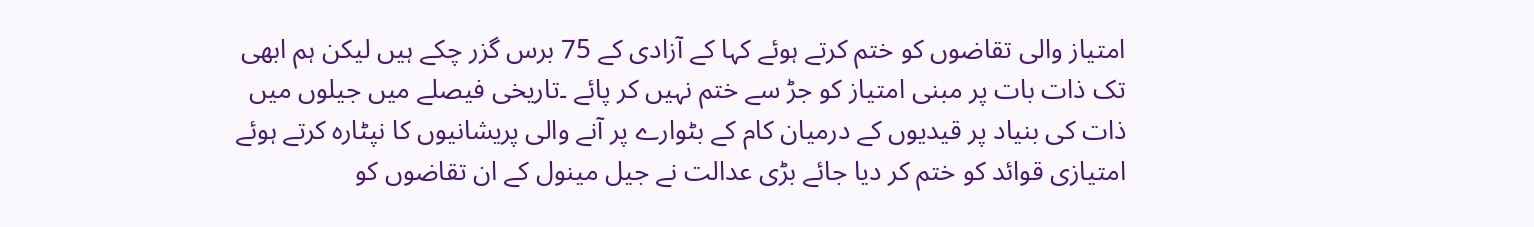امتیاز والی تقاضوں کو ختم کرتے ہوئے کہا کے آزادی کے 75 برس گزر چکے ہیں لیکن ہم ابھی تک ذات بات پر مبنی امتیاز کو جڑ سے ختم نہیں کر پائے ۔تاریخی فیصلے میں جیلوں میں ذات کی بنیاد پر قیدیوں کے درمیان کام کے بٹوارے پر آنے والی پریشانیوں کا نپٹارہ کرتے ہوئے امتیازی قوائد کو ختم کر دیا جائے بڑی عدالت نے جیل مینول کے ان تقاضوں کو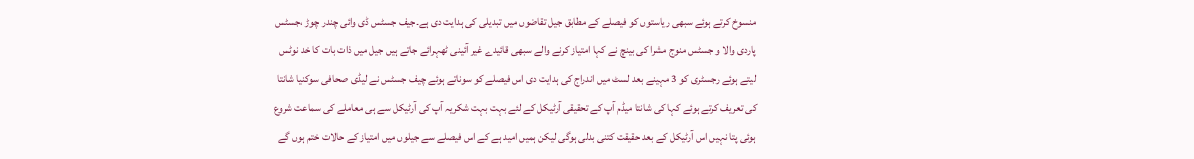منسوخ کرتے ہوئے سبھی ریاستوں کو فیصلے کے مطابق جیل تقاضوں میں تبدیلی کی ہدایت دی ہے۔جیف جسٹس ڈی وائی چندر چوڑ ،جسٹس پاردی والا و جسٹس منوج مشرا کی بینچ نے کہا امتیاز کرنے والے سبھی قائیدے غیر آئینی ٹھہرائے جاتے ہیں جیل میں ذات بات کا خد نوٹس لیتے ہوئے رجسٹری کو 3 مہینے بعد لسٹ میں اندراج کی ہدایت دی اس فیصلے کو سوناتے ہوئے چیف جسٹس نے لیڈی صحافی سوکنیا شانتا کی تعریف کرتے ہوئے کہا کی شانتا میڈم آپ کے تحقیقی آرٹیکل کے لئے بہت بہت شکریہ آپ کی آرٹیکل سے ہی معاملے کی سماعت شروع ہوئی پتا نہیں اس آرٹیکل کے بعد حقیقت کتنی بدلی ہوگی لیکن ہمیں امید ہے کے اس فیصلے سے جیلوں میں امتیاز کے حالات ختم ہوں گے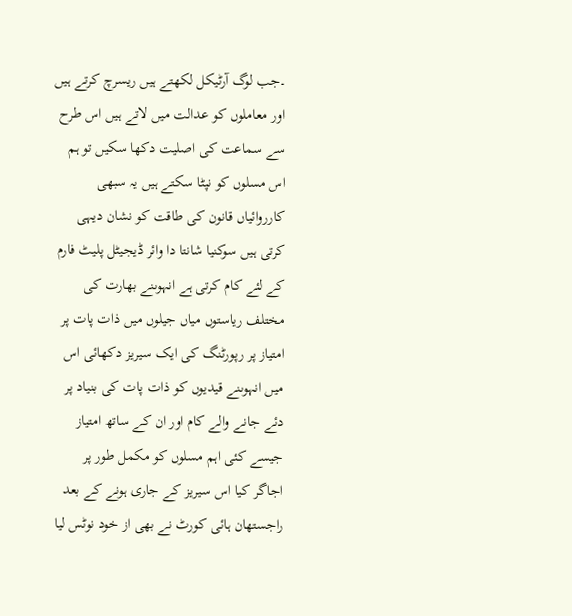۔جب لوگ آرٹیکل لکھتے ہیں ریسرچ کرتے ہیں اور معاملوں کو عدالت میں لاتے ہیں اس طرح سے سماعت کی اصلیت دکھا سکیں تو ہم اس مسلوں کو نپٹا سکتے ہیں یہ سبھی کارروائیاں قانون کی طاقت کو نشان دیہی کرتی ہیں سوکنیا شانتا دا وائر ڈیجیٹل پلیٹ فارم کے لئے کام کرتی ہے انہوںنے بھارت کی مختلف ریاستوں میاں جیلوں میں ذات پات پر امتیاز پر رپورٹنگ کی ایک سیریز دکھائی اس میں انہوںنے قیدیوں کو ذات پات کی بنیاد پر دئے جانے والے کام اور ان کے ساتھ امتیاز جیسے کئی اہم مسلوں کو مکمل طور پر اجاگر کیا اس سیریز کے جاری ہونے کے بعد راجستھان ہائی کورٹ نے بھی از خود نوٹس لیا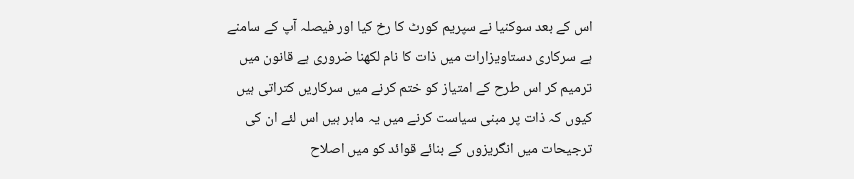اس کے بعد سوکنیا نے سپریم کورٹ کا رخ کیا اور فیصلہ آپ کے سامنے ہے سرکاری دستاویزارات میں ذات کا نام لکھنا ضروری ہے قانون میں ترمیم کر اس طرح کے امتیاز کو ختم کرنے میں سرکاریں کتراتی ہیں کیوں کہ ذات پر مبنی سیاست کرنے میں یہ ماہر ہیں اس لئے ان کی ترجیحات میں انگریزوں کے بنائے قوائد کو میں اصلاح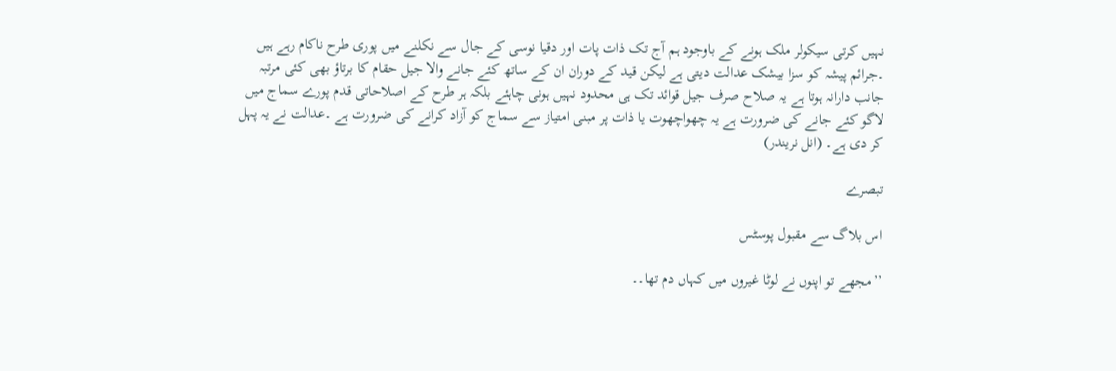نہیں کرتی سیکولر ملک ہونے کے باوجود ہم آج تک ذات پات اور دقیا نوسی کے جال سے نکلنے میں پوری طرح ناکام رہے ہیں ۔جرائم پیشہ کو سزا بیشک عدالت دیتی ہے لیکن قید کے دوران ان کے ساتھ کئے جانے والا جیل حقام کا برتاؤ بھی کئی مرتبہ جانب دارانہ ہوتا ہے یہ صلاح صرف جیل قوائد تک ہی محدود نہیں ہونی چاہئے بلکہ ہر طرح کے اصلاحاتی قدم پورے سماج میں لاگو کئے جانے کی ضرورت ہے یہ چھواچھوت یا ذات پر مبنی امتیاز سے سماج کو آزاد کرانے کی ضرورت ہے ۔عدالت نے یہ پہل کر دی ہے۔ (انل نریندر)

تبصرے

اس بلاگ سے مقبول پوسٹس

’’مجھے تو اپنوں نے لوٹا غیروں میں کہاں دم تھا۔۔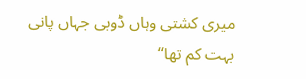میری کشتی وہاں ڈوبی جہاں پانی بہت کم تھا‘‘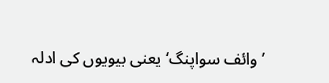’وائف سواپنگ‘ یعنی بیویوں کی ادلہ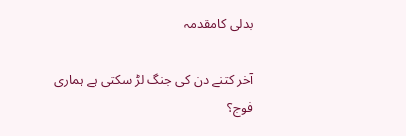بدلی کامقدمہ

آخر کتنے دن کی جنگ لڑ سکتی ہے ہماری فوج؟